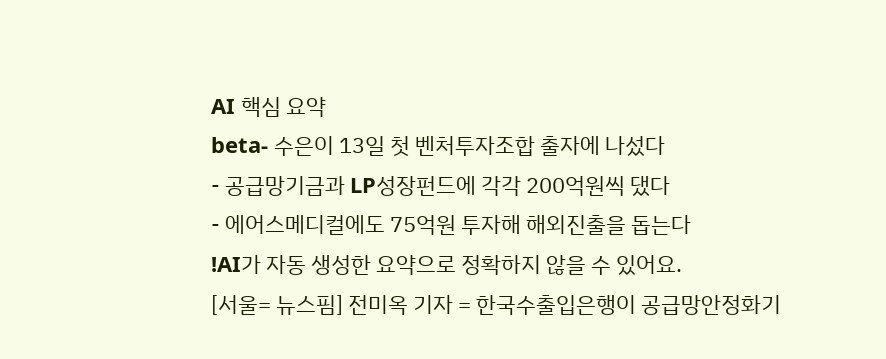AI 핵심 요약
beta- 수은이 13일 첫 벤처투자조합 출자에 나섰다
- 공급망기금과 LP성장펀드에 각각 200억원씩 댔다
- 에어스메디컬에도 75억원 투자해 해외진출을 돕는다
!AI가 자동 생성한 요약으로 정확하지 않을 수 있어요.
[서울= 뉴스핌] 전미옥 기자 = 한국수출입은행이 공급망안정화기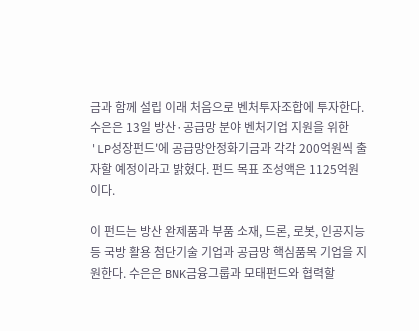금과 함께 설립 이래 처음으로 벤처투자조합에 투자한다.
수은은 13일 방산·공급망 분야 벤처기업 지원을 위한 'LP성장펀드'에 공급망안정화기금과 각각 200억원씩 출자할 예정이라고 밝혔다. 펀드 목표 조성액은 1125억원이다.

이 펀드는 방산 완제품과 부품 소재, 드론, 로봇, 인공지능 등 국방 활용 첨단기술 기업과 공급망 핵심품목 기업을 지원한다. 수은은 BNK금융그룹과 모태펀드와 협력할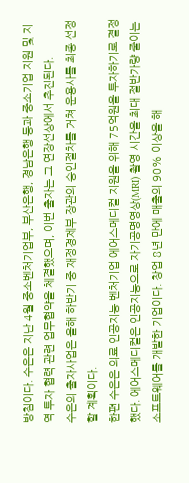방침이다. 수은은 지난 4월 중소벤처기업부, 부산은행, 경남은행 등과 중소기업 지원 및 지역 투자 협력 관련 업무협약을 체결했으며, 이번 출자는 그 연장선상에서 추진된다.
수은의 출자사업은 올해 하반기 중 재정경제부 장관의 승인절차를 거쳐 운용사를 최종 선정할 계획이다.
한편 수은은 의료 인공지능 벤처기업 에어스메디컬 지원을 위해 75억원을 투자하기로 결정했다. 에어스메디컬은 인공지능으로 자기공명영상(MRI) 촬영 시간을 최대 절반가량 줄이는 소프트웨어를 개발한 기업이다. 창업 8년 만에 매출의 90% 이상을 해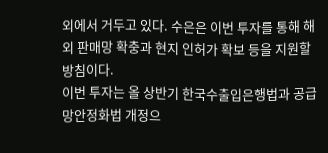외에서 거두고 있다. 수은은 이번 투자를 통해 해외 판매망 확충과 현지 인허가 확보 등을 지원할 방침이다.
이번 투자는 올 상반기 한국수출입은행법과 공급망안정화법 개정으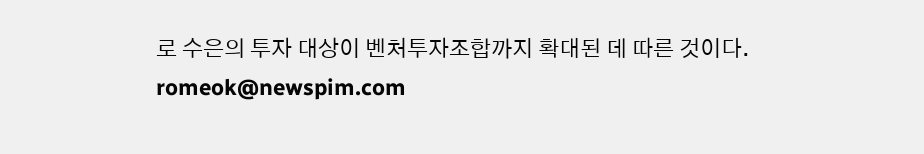로 수은의 투자 대상이 벤처투자조합까지 확대된 데 따른 것이다.
romeok@newspim.com